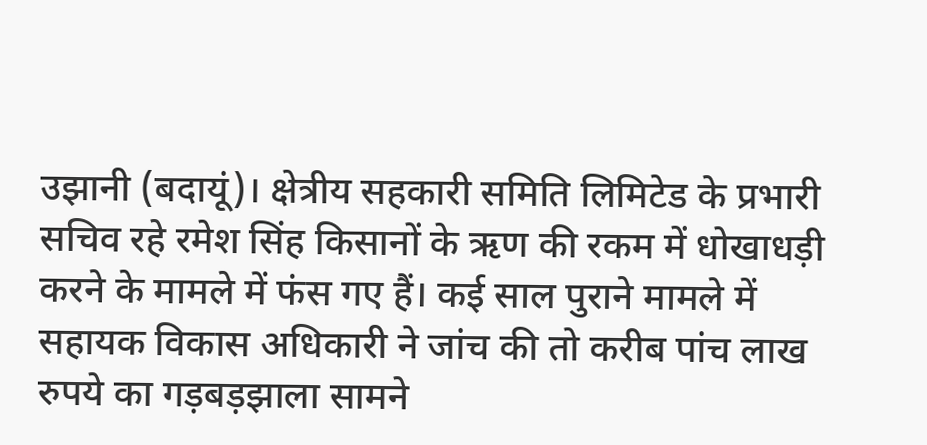उझानी (बदायूं)। क्षेत्रीय सहकारी समिति लिमिटेड के प्रभारी सचिव रहे रमेश सिंह किसानों के ऋण की रकम में धोखाधड़ी करने के मामले में फंस गए हैं। कई साल पुराने मामले में सहायक विकास अधिकारी ने जांच की तो करीब पांच लाख रुपये का गड़बड़झाला सामने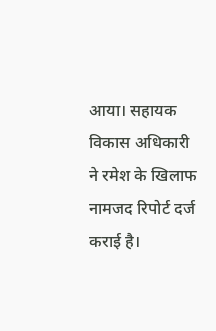आया। सहायक विकास अधिकारी ने रमेश के खिलाफ नामजद रिपोर्ट दर्ज कराई है।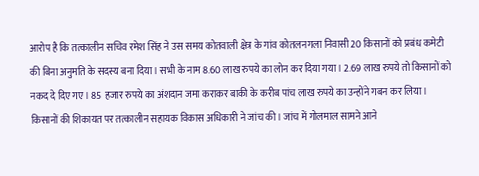आरोप है कि तत्कालीन सचिव रमेश सिंह ने उस समय कोतवाली क्षेत्र के गांव कोतलनगला निवासी 20 किसानों को प्रबंध कमेटी की बिना अनुमति के सदस्य बना दिया। सभी के नाम 8.60 लाख रुपये का लोन कर दिया गया। 2.69 लाख रुपये तो किसानों को नकद दे दिए गए। 85 हजार रुपये का अंशदान जमा कराकर बाकी के करीब पांच लाख रुपये का उन्होंने गबन कर लिया। किसानों की शिकायत पर तत्कालीन सहायक विकास अधिकारी ने जांच की। जांच में गोलमाल सामने आने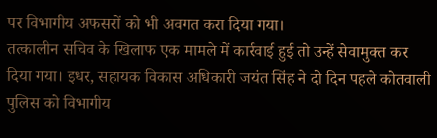पर विभागीय अफसरों को भी अवगत करा दिया गया।
तत्कालीन सचिव के खिलाफ एक मामले में कार्रवाई हुई तो उन्हें सेवामुक्त कर दिया गया। इधर, सहायक विकास अधिकारी जयंत सिंह ने दो दिन पहले कोतवाली पुलिस को विभागीय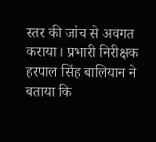स्तर की जांच से अवगत कराया। प्रभारी निरीक्षक हरपाल सिंह बालियान ने बताया कि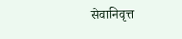सेवानिवृत्त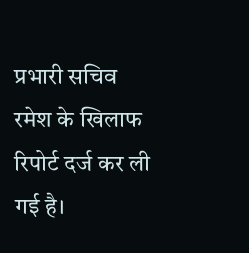प्रभारी सचिव रमेश के खिलाफ रिपोर्ट दर्ज कर ली गई है।